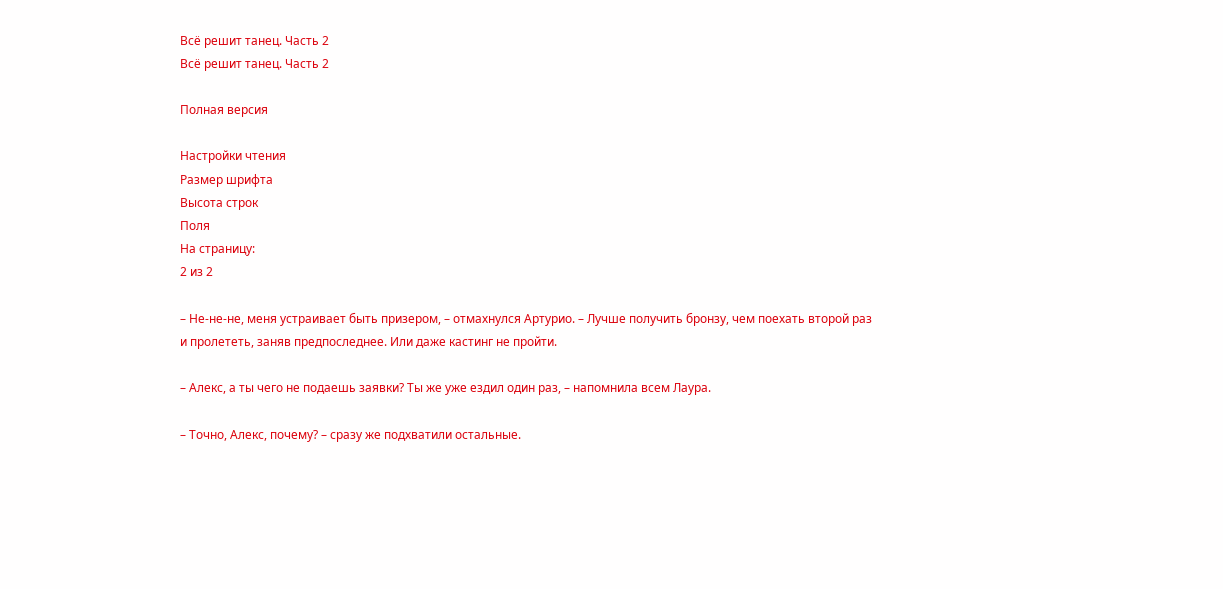Всё решит танец. Часть 2
Всё решит танец. Часть 2

Полная версия

Настройки чтения
Размер шрифта
Высота строк
Поля
На страницу:
2 из 2

– Не-не-не, меня устраивает быть призером, – отмахнулся Артурио. – Лучше получить бронзу, чем поехать второй раз и пролететь, заняв предпоследнее. Или даже кастинг не пройти.

– Алекс, а ты чего не подаешь заявки? Ты же уже ездил один раз, – напомнила всем Лаура.

– Точно, Алекс, почему? – сразу же подхватили остальные.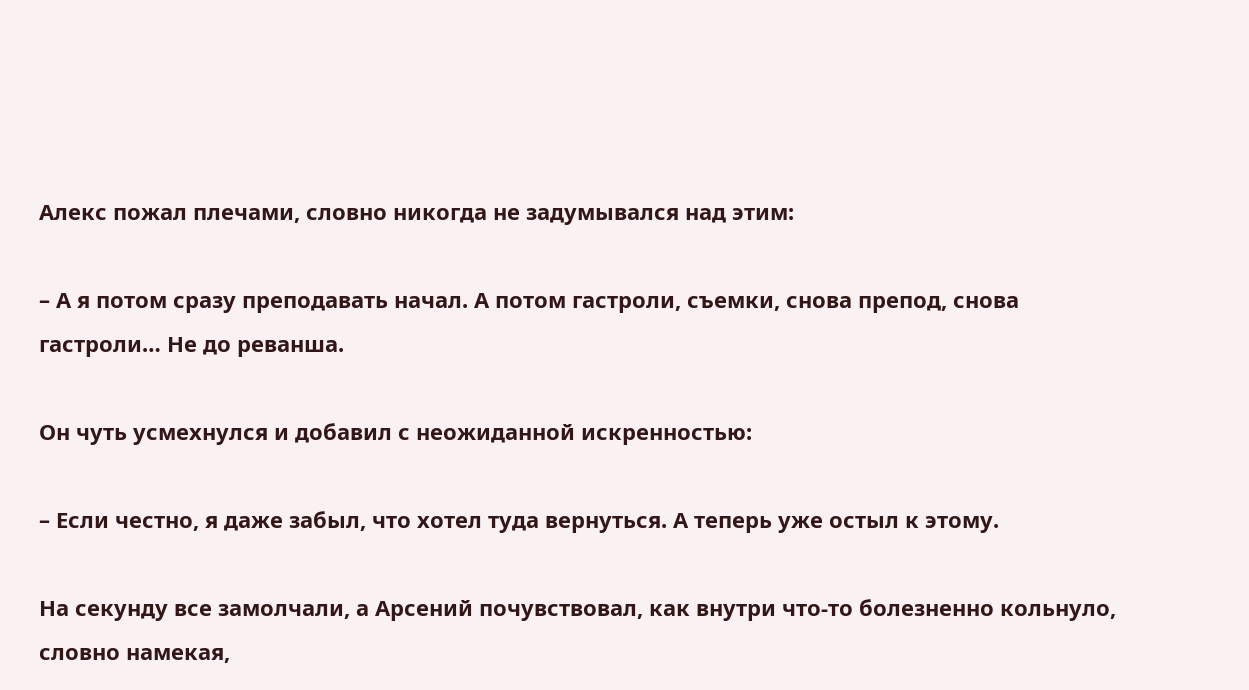Алекс пожал плечами, словно никогда не задумывался над этим:

– А я потом сразу преподавать начал. А потом гастроли, съемки, снова препод, снова гастроли… Не до реванша.

Он чуть усмехнулся и добавил с неожиданной искренностью:

– Если честно, я даже забыл, что хотел туда вернуться. А теперь уже остыл к этому.

На секунду все замолчали, а Арсений почувствовал, как внутри что-то болезненно кольнуло, словно намекая,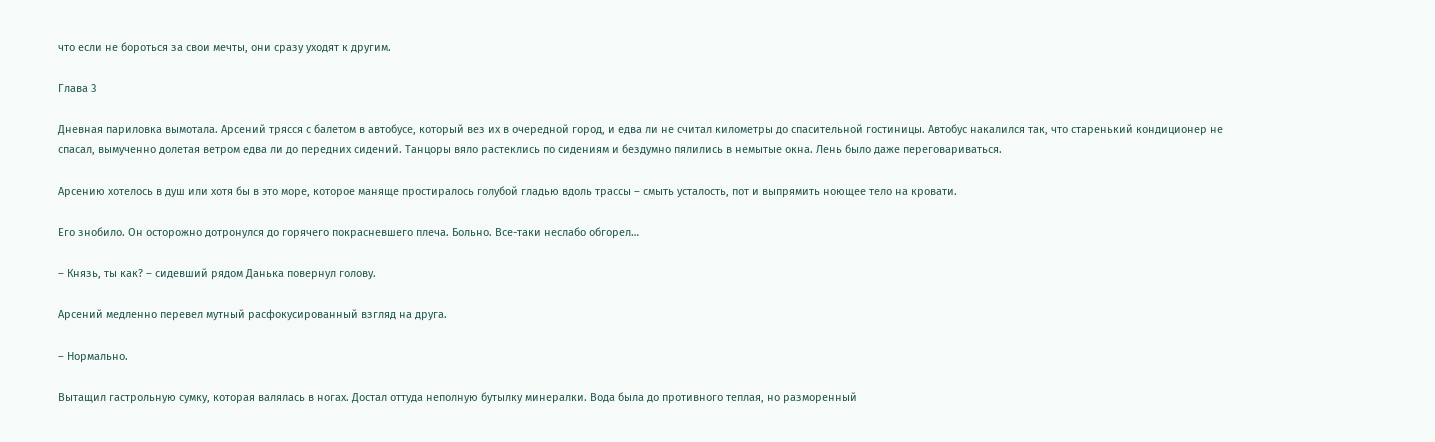что если не бороться за свои мечты, они сразу уходят к другим.

Глава 3

Дневная париловка вымотала. Арсений трясся с балетом в автобусе, который вез их в очередной город, и едва ли не считал километры до спасительной гостиницы. Автобус накалился так, что старенький кондиционер не спасал, вымученно долетая ветром едва ли до передних сидений. Танцоры вяло растеклись по сидениям и бездумно пялились в немытые окна. Лень было даже переговариваться.

Арсению хотелось в душ или хотя бы в это море, которое маняще простиралось голубой гладью вдоль трассы – смыть усталость, пот и выпрямить ноющее тело на кровати.

Его знобило. Он осторожно дотронулся до горячего покрасневшего плеча. Больно. Все-таки неслабо обгорел…

– Князь, ты как? – сидевший рядом Данька повернул голову.

Арсений медленно перевел мутный расфокусированный взгляд на друга.

– Нормально.

Вытащил гастрольную сумку, которая валялась в ногах. Достал оттуда неполную бутылку минералки. Вода была до противного теплая, но разморенный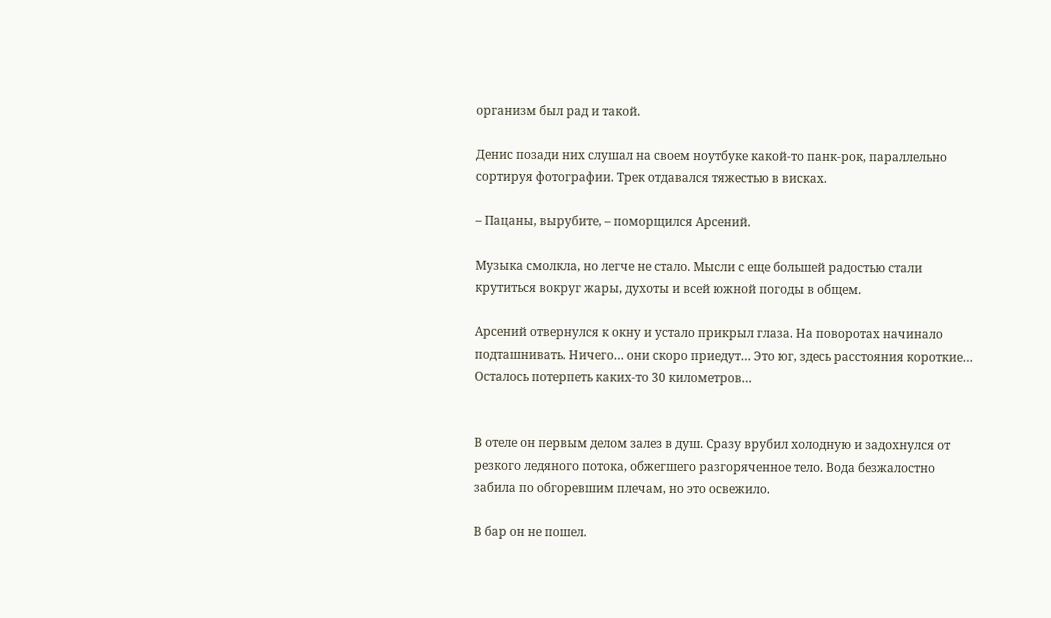организм был рад и такой.

Денис позади них слушал на своем ноутбуке какой-то панк-рок, параллельно сортируя фотографии. Трек отдавался тяжестью в висках.

– Пацаны, вырубите, – поморщился Арсений.

Музыка смолкла, но легче не стало. Мысли с еще большей радостью стали крутиться вокруг жары, духоты и всей южной погоды в общем.

Арсений отвернулся к окну и устало прикрыл глаза. На поворотах начинало подташнивать. Ничего… они скоро приедут… Это юг, здесь расстояния короткие… Осталось потерпеть каких-то 30 километров…


В отеле он первым делом залез в душ. Сразу врубил холодную и задохнулся от резкого ледяного потока, обжегшего разгоряченное тело. Вода безжалостно забила по обгоревшим плечам, но это освежило.

В бар он не пошел.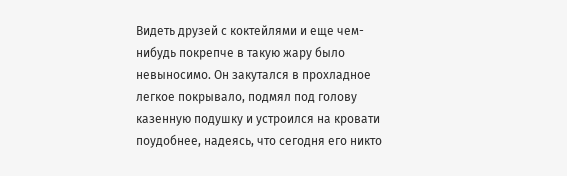Видеть друзей с коктейлями и еще чем-нибудь покрепче в такую жару было невыносимо. Он закутался в прохладное легкое покрывало, подмял под голову казенную подушку и устроился на кровати поудобнее, надеясь, что сегодня его никто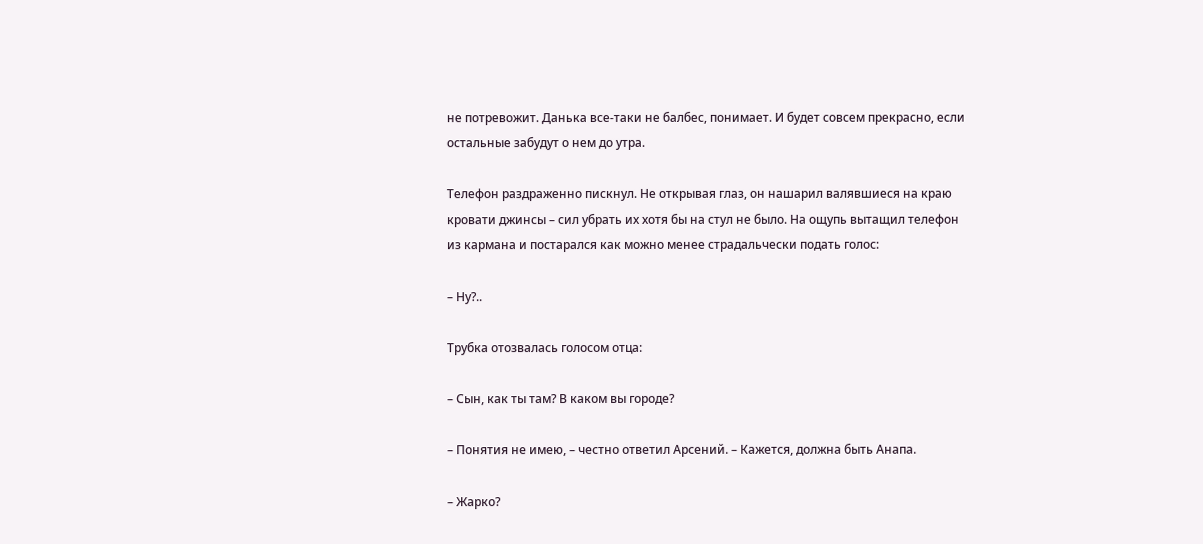не потревожит. Данька все-таки не балбес, понимает. И будет совсем прекрасно, если остальные забудут о нем до утра.

Телефон раздраженно пискнул. Не открывая глаз, он нашарил валявшиеся на краю кровати джинсы – сил убрать их хотя бы на стул не было. На ощупь вытащил телефон из кармана и постарался как можно менее страдальчески подать голос:

– Ну?..

Трубка отозвалась голосом отца:

– Сын, как ты там? В каком вы городе?

– Понятия не имею, – честно ответил Арсений. – Кажется, должна быть Анапа.

– Жарко?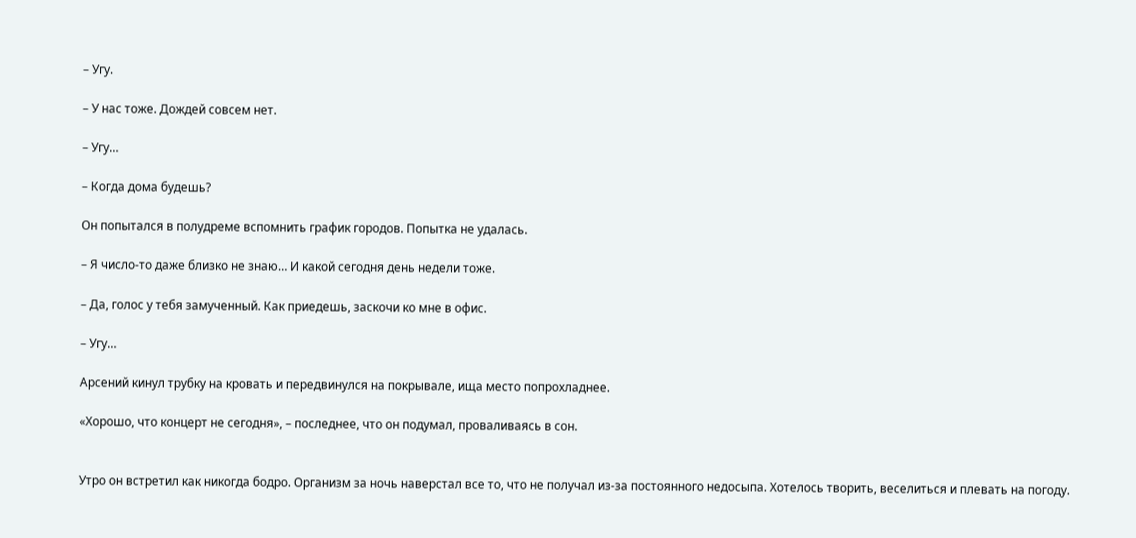– Угу.

– У нас тоже. Дождей совсем нет.

– Угу…

– Когда дома будешь?

Он попытался в полудреме вспомнить график городов. Попытка не удалась.

– Я число-то даже близко не знаю… И какой сегодня день недели тоже.

– Да, голос у тебя замученный. Как приедешь, заскочи ко мне в офис.

– Угу…

Арсений кинул трубку на кровать и передвинулся на покрывале, ища место попрохладнее.

«Хорошо, что концерт не сегодня», – последнее, что он подумал, проваливаясь в сон.


Утро он встретил как никогда бодро. Организм за ночь наверстал все то, что не получал из-за постоянного недосыпа. Хотелось творить, веселиться и плевать на погоду.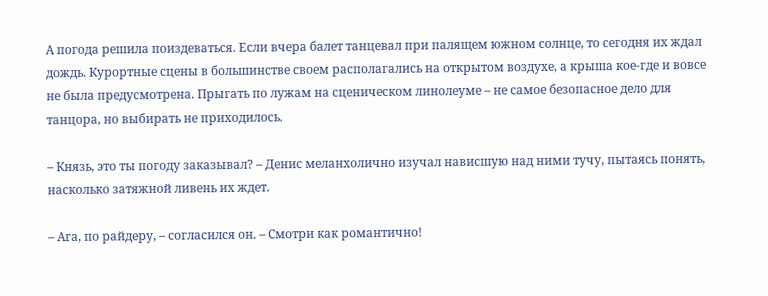А погода решила поиздеваться. Если вчера балет танцевал при палящем южном солнце, то сегодня их ждал дождь. Курортные сцены в большинстве своем располагались на открытом воздухе, а крыша кое-где и вовсе не была предусмотрена. Прыгать по лужам на сценическом линолеуме – не самое безопасное дело для танцора, но выбирать не приходилось.

– Князь, это ты погоду заказывал? – Денис меланхолично изучал нависшую над ними тучу, пытаясь понять, насколько затяжной ливень их ждет.

– Ага, по райдеру, – согласился он. – Смотри как романтично!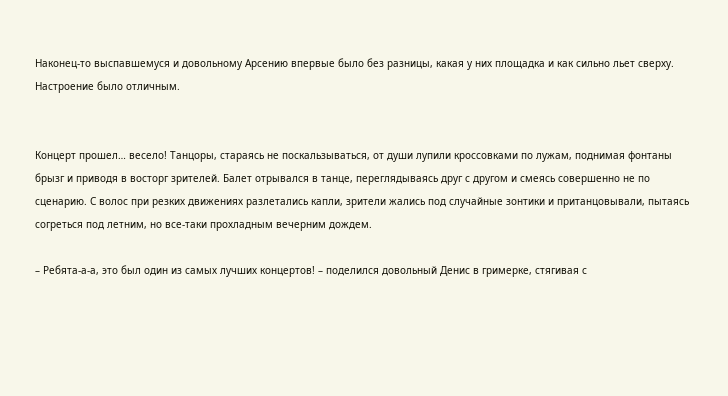Наконец-то выспавшемуся и довольному Арсению впервые было без разницы, какая у них площадка и как сильно льет сверху. Настроение было отличным.


Концерт прошел… весело! Танцоры, стараясь не поскальзываться, от души лупили кроссовками по лужам, поднимая фонтаны брызг и приводя в восторг зрителей. Балет отрывался в танце, переглядываясь друг с другом и смеясь совершенно не по сценарию. С волос при резких движениях разлетались капли, зрители жались под случайные зонтики и пританцовывали, пытаясь согреться под летним, но все-таки прохладным вечерним дождем.

– Ребята-а-а, это был один из самых лучших концертов! – поделился довольный Денис в гримерке, стягивая с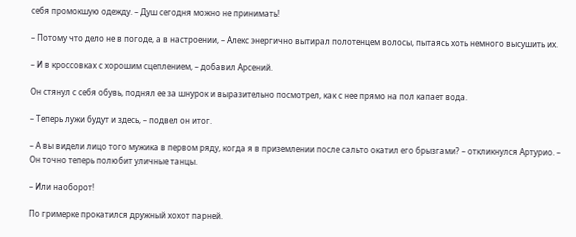себя промокшую одежду. – Душ сегодня можно не принимать!

– Потому что дело не в погоде, а в настроении, – Алекс энергично вытирал полотенцем волосы, пытаясь хоть немного высушить их.

– И в кроссовках с хорошим сцеплением, – добавил Арсений.

Он стянул с себя обувь, поднял ее за шнурок и выразительно посмотрел, как с нее прямо на пол капает вода.

– Теперь лужи будут и здесь, – подвел он итог.

– А вы видели лицо того мужика в первом ряду, когда я в приземлении после сальто окатил его брызгами? – откликнулся Артурио. – Он точно теперь полюбит уличные танцы.

– Или наоборот!

По гримерке прокатился дружный хохот парней.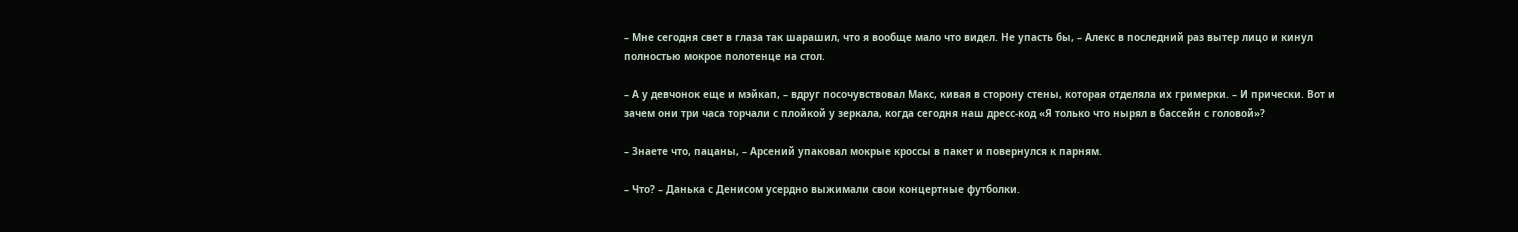– Мне сегодня свет в глаза так шарашил, что я вообще мало что видел. Не упасть бы, – Алекс в последний раз вытер лицо и кинул полностью мокрое полотенце на стол.

– А у девчонок еще и мэйкап, – вдруг посочувствовал Макс, кивая в сторону стены, которая отделяла их гримерки. – И прически. Вот и зачем они три часа торчали с плойкой у зеркала, когда сегодня наш дресс-код «Я только что нырял в бассейн с головой»?

– Знаете что, пацаны, – Арсений упаковал мокрые кроссы в пакет и повернулся к парням.

– Что? – Данька с Денисом усердно выжимали свои концертные футболки.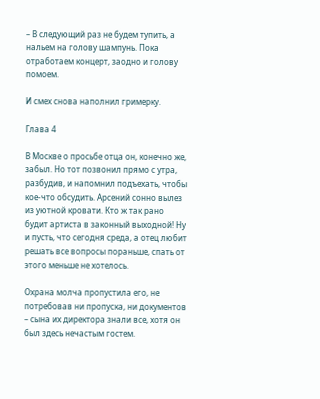– В следующий раз не будем тупить, а нальем на голову шампунь. Пока отработаем концерт, заодно и голову помоем.

И смех снова наполнил гримерку.

Глава 4

В Москве о просьбе отца он, конечно же, забыл. Но тот позвонил прямо с утра, разбудив, и напомнил подъехать, чтобы кое-что обсудить. Арсений сонно вылез из уютной кровати. Кто ж так рано будит артиста в законный выходной! Ну и пусть, что сегодня среда, а отец любит решать все вопросы пораньше, спать от этого меньше не хотелось.

Охрана молча пропустила его, не потребовав ни пропуска, ни документов – сына их директора знали все, хотя он был здесь нечастым гостем.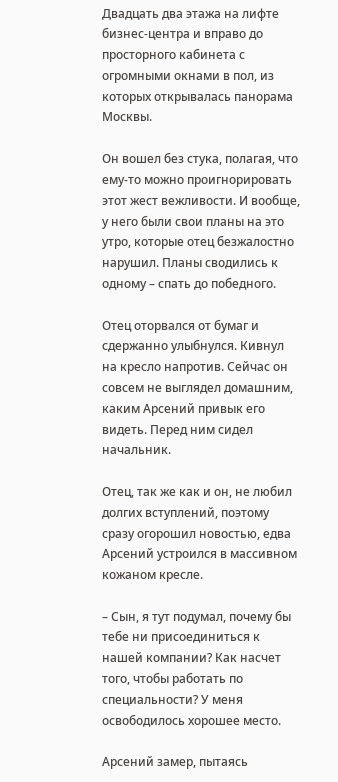Двадцать два этажа на лифте бизнес-центра и вправо до просторного кабинета с огромными окнами в пол, из которых открывалась панорама Москвы.

Он вошел без стука, полагая, что ему-то можно проигнорировать этот жест вежливости. И вообще, у него были свои планы на это утро, которые отец безжалостно нарушил. Планы сводились к одному – спать до победного.

Отец оторвался от бумаг и сдержанно улыбнулся. Кивнул на кресло напротив. Сейчас он совсем не выглядел домашним, каким Арсений привык его видеть. Перед ним сидел начальник.

Отец, так же как и он, не любил долгих вступлений, поэтому сразу огорошил новостью, едва Арсений устроился в массивном кожаном кресле.

– Сын, я тут подумал, почему бы тебе ни присоединиться к нашей компании? Как насчет того, чтобы работать по специальности? У меня освободилось хорошее место.

Арсений замер, пытаясь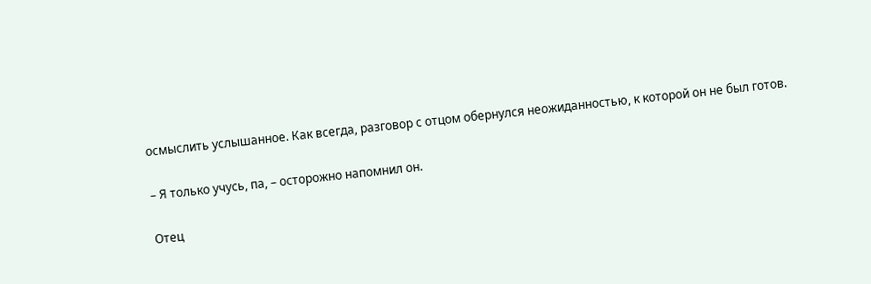осмыслить услышанное. Как всегда, разговор с отцом обернулся неожиданностью, к которой он не был готов.

– Я только учусь, па, – осторожно напомнил он.

Отец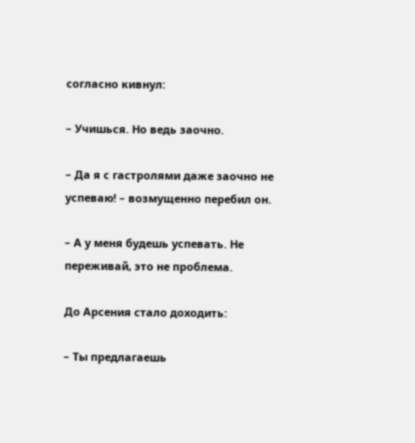согласно кивнул:

– Учишься. Но ведь заочно.

– Да я с гастролями даже заочно не успеваю! – возмущенно перебил он.

– А у меня будешь успевать. Не переживай, это не проблема.

До Арсения стало доходить:

– Ты предлагаешь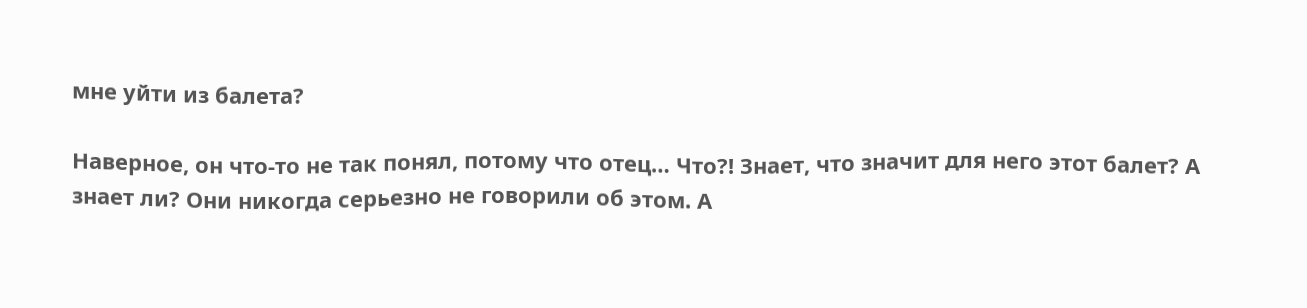мне уйти из балета?

Наверное, он что-то не так понял, потому что отец… Что?! Знает, что значит для него этот балет? А знает ли? Они никогда серьезно не говорили об этом. А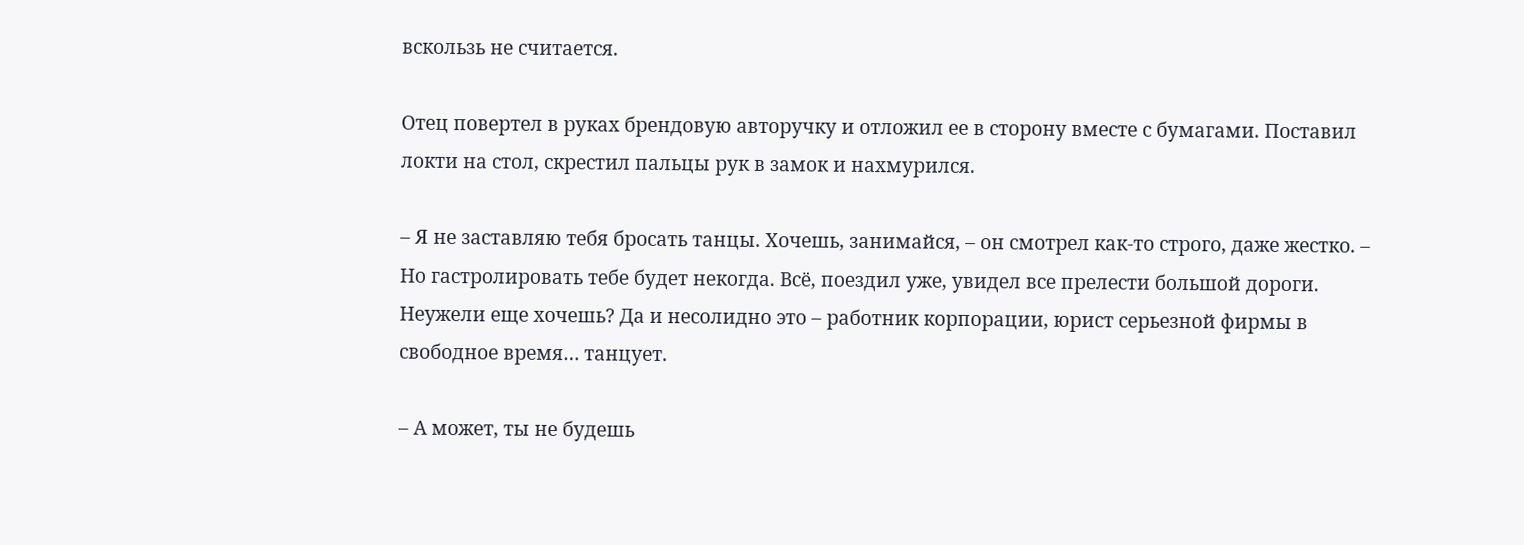вскользь не считается.

Отец повертел в руках брендовую авторучку и отложил ее в сторону вместе с бумагами. Поставил локти на стол, скрестил пальцы рук в замок и нахмурился.

– Я не заставляю тебя бросать танцы. Хочешь, занимайся, – он смотрел как-то строго, даже жестко. – Но гастролировать тебе будет некогда. Всё, поездил уже, увидел все прелести большой дороги. Неужели еще хочешь? Да и несолидно это – работник корпорации, юрист серьезной фирмы в свободное время… танцует.

– А может, ты не будешь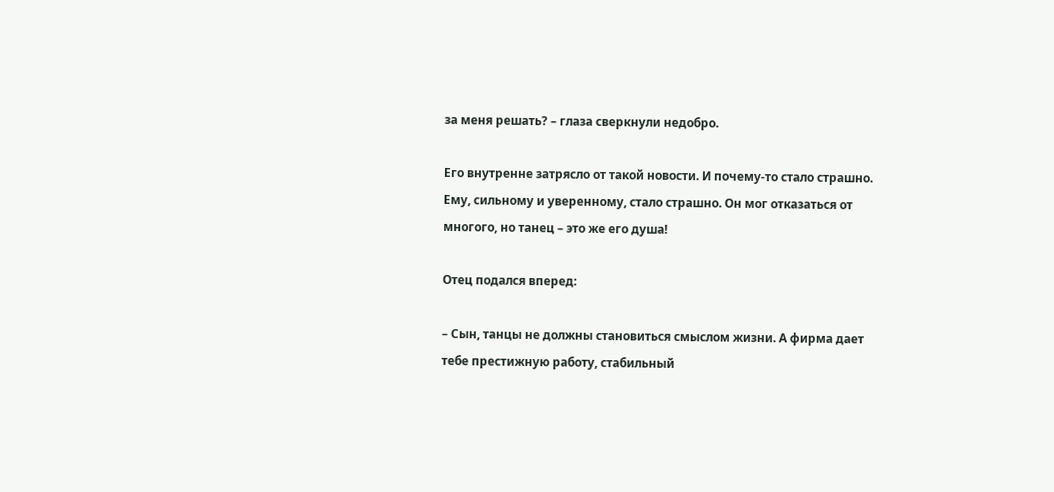за меня решать? – глаза сверкнули недобро.

Его внутренне затрясло от такой новости. И почему-то стало страшно. Ему, сильному и уверенному, стало страшно. Он мог отказаться от многого, но танец – это же его душа!

Отец подался вперед:

– Сын, танцы не должны становиться смыслом жизни. А фирма дает тебе престижную работу, стабильный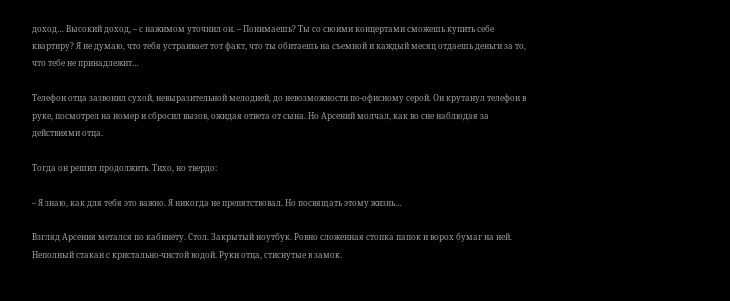доход… Высокий доход, – с нажимом уточнил он. – Понимаешь? Ты со своими концертами сможешь купить себе квартиру? Я не думаю, что тебя устраивает тот факт, что ты обитаешь на съемной и каждый месяц отдаешь деньги за то, что тебе не принадлежит…

Телефон отца зазвонил сухой, невыразительной мелодией, до невозможности по-офисному серой. Он крутанул телефон в руке, посмотрел на номер и сбросил вызов, ожидая ответа от сына. Но Арсений молчал, как во сне наблюдая за действиями отца.

Тогда он решил продолжить. Тихо, но твердо:

– Я знаю, как для тебя это важно. Я никогда не препятствовал. Но посвящать этому жизнь…

Взгляд Арсения метался по кабинету. Стол. Закрытый ноутбук. Ровно сложенная стопка папок и ворох бумаг на ней. Неполный стакан с кристально-чистой водой. Руки отца, стиснутые в замок.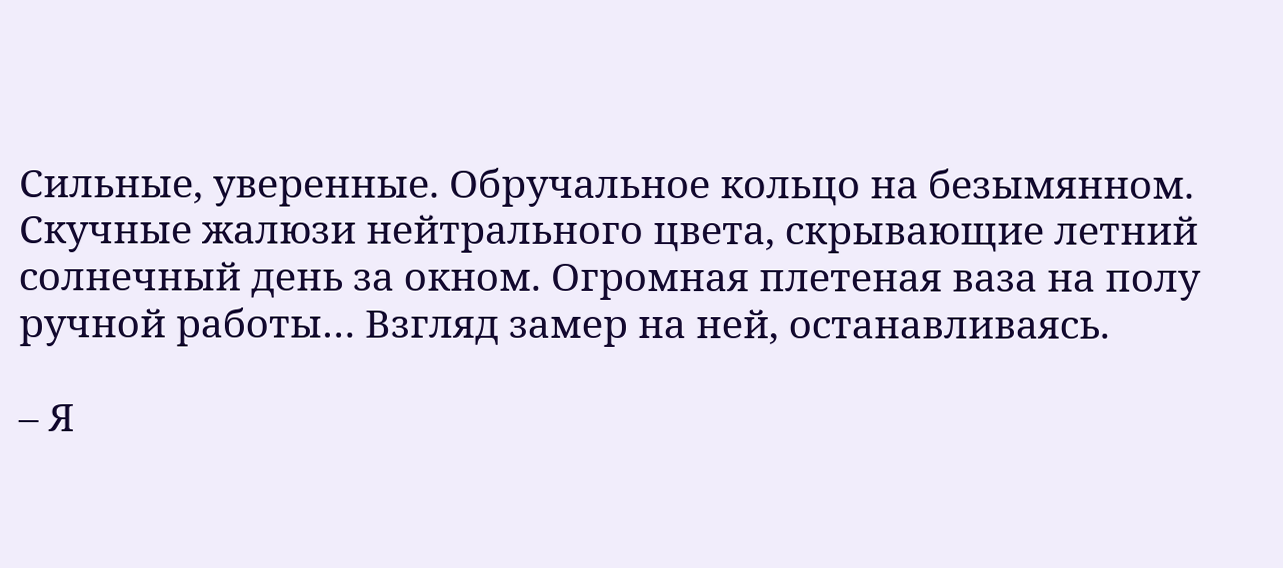Сильные, уверенные. Обручальное кольцо на безымянном. Скучные жалюзи нейтрального цвета, скрывающие летний солнечный день за окном. Огромная плетеная ваза на полу ручной работы… Взгляд замер на ней, останавливаясь.

– Я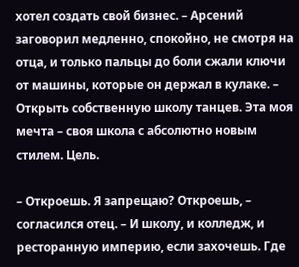хотел создать свой бизнес. – Арсений заговорил медленно, спокойно, не смотря на отца, и только пальцы до боли сжали ключи от машины, которые он держал в кулаке. – Открыть собственную школу танцев. Эта моя мечта – своя школа с абсолютно новым стилем. Цель.

– Откроешь. Я запрещаю? Откроешь, – согласился отец. – И школу, и колледж, и ресторанную империю, если захочешь. Где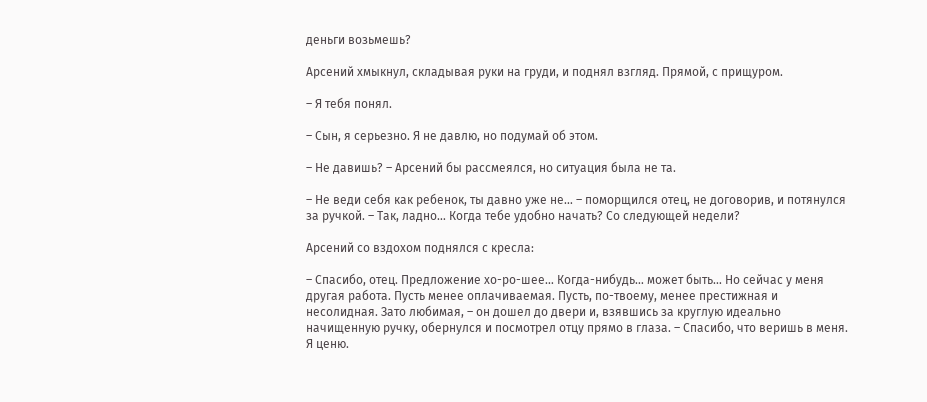деньги возьмешь?

Арсений хмыкнул, складывая руки на груди, и поднял взгляд. Прямой, с прищуром.

– Я тебя понял.

– Сын, я серьезно. Я не давлю, но подумай об этом.

– Не давишь? – Арсений бы рассмеялся, но ситуация была не та.

– Не веди себя как ребенок, ты давно уже не… – поморщился отец, не договорив, и потянулся за ручкой. – Так, ладно… Когда тебе удобно начать? Со следующей недели?

Арсений со вздохом поднялся с кресла:

– Спасибо, отец. Предложение хо-ро-шее… Когда-нибудь… может быть… Но сейчас у меня другая работа. Пусть менее оплачиваемая. Пусть, по-твоему, менее престижная и несолидная. Зато любимая, – он дошел до двери и, взявшись за круглую идеально начищенную ручку, обернулся и посмотрел отцу прямо в глаза. – Спасибо, что веришь в меня. Я ценю.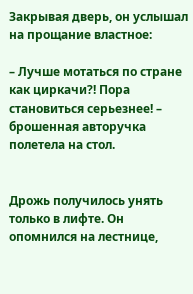Закрывая дверь, он услышал на прощание властное:

– Лучше мотаться по стране как циркачи?! Пора становиться серьезнее! – брошенная авторучка полетела на стол.


Дрожь получилось унять только в лифте. Он опомнился на лестнице,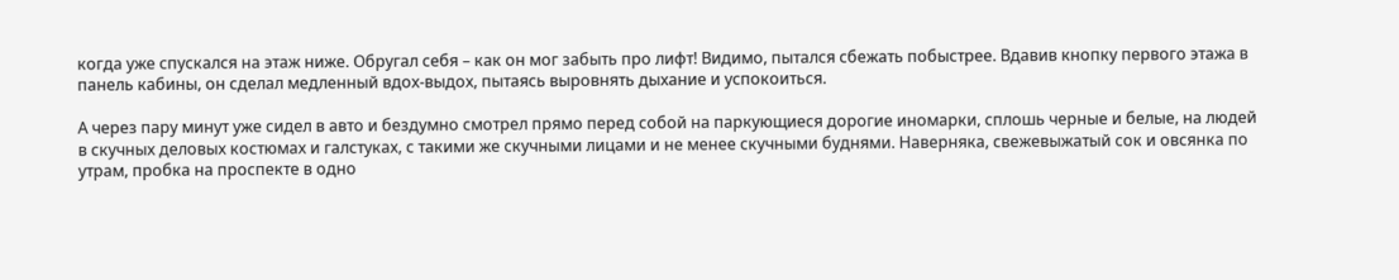когда уже спускался на этаж ниже. Обругал себя – как он мог забыть про лифт! Видимо, пытался сбежать побыстрее. Вдавив кнопку первого этажа в панель кабины, он сделал медленный вдох-выдох, пытаясь выровнять дыхание и успокоиться.

А через пару минут уже сидел в авто и бездумно смотрел прямо перед собой на паркующиеся дорогие иномарки, сплошь черные и белые, на людей в скучных деловых костюмах и галстуках, с такими же скучными лицами и не менее скучными буднями. Наверняка, свежевыжатый сок и овсянка по утрам, пробка на проспекте в одно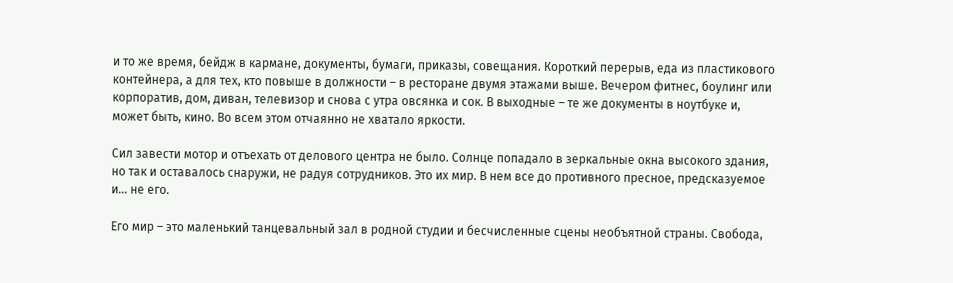и то же время, бейдж в кармане, документы, бумаги, приказы, совещания. Короткий перерыв, еда из пластикового контейнера, а для тех, кто повыше в должности – в ресторане двумя этажами выше. Вечером фитнес, боулинг или корпоратив, дом, диван, телевизор и снова с утра овсянка и сок. В выходные – те же документы в ноутбуке и, может быть, кино. Во всем этом отчаянно не хватало яркости.

Сил завести мотор и отъехать от делового центра не было. Солнце попадало в зеркальные окна высокого здания, но так и оставалось снаружи, не радуя сотрудников. Это их мир. В нем все до противного пресное, предсказуемое и… не его.

Его мир – это маленький танцевальный зал в родной студии и бесчисленные сцены необъятной страны. Свобода,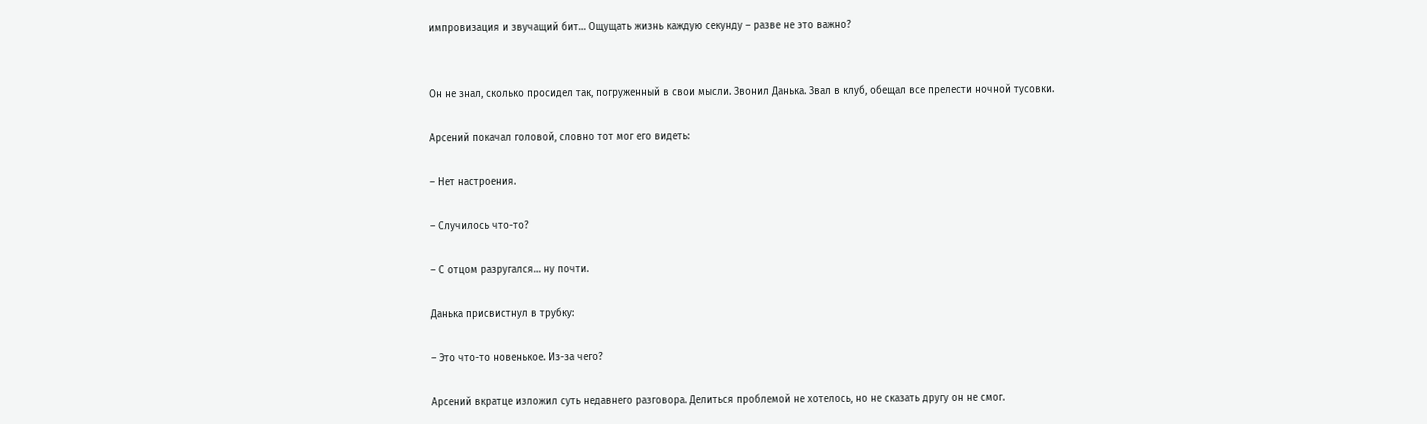импровизация и звучащий бит… Ощущать жизнь каждую секунду – разве не это важно?


Он не знал, сколько просидел так, погруженный в свои мысли. Звонил Данька. Звал в клуб, обещал все прелести ночной тусовки.

Арсений покачал головой, словно тот мог его видеть:

– Нет настроения.

– Случилось что-то?

– С отцом разругался… ну почти.

Данька присвистнул в трубку:

– Это что-то новенькое. Из-за чего?

Арсений вкратце изложил суть недавнего разговора. Делиться проблемой не хотелось, но не сказать другу он не смог.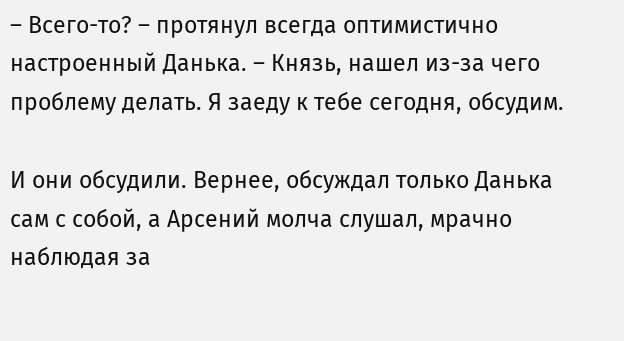– Всего-то? – протянул всегда оптимистично настроенный Данька. – Князь, нашел из-за чего проблему делать. Я заеду к тебе сегодня, обсудим.

И они обсудили. Вернее, обсуждал только Данька сам с собой, а Арсений молча слушал, мрачно наблюдая за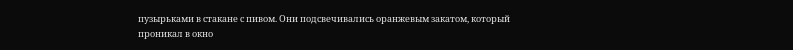пузырьками в стакане с пивом. Они подсвечивались оранжевым закатом, который проникал в окно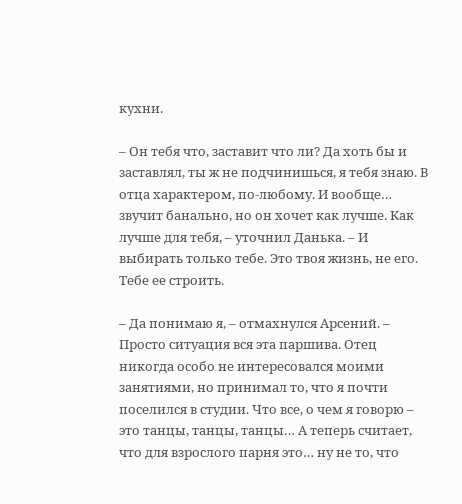кухни.

– Он тебя что, заставит что ли? Да хоть бы и заставлял, ты ж не подчинишься, я тебя знаю. В отца характером, по-любому. И вообще… звучит банально, но он хочет как лучше. Как лучше для тебя, – уточнил Данька. – И выбирать только тебе. Это твоя жизнь, не его. Тебе ее строить.

– Да понимаю я, – отмахнулся Арсений. – Просто ситуация вся эта паршива. Отец никогда особо не интересовался моими занятиями, но принимал то, что я почти поселился в студии. Что все, о чем я говорю – это танцы, танцы, танцы… А теперь считает, что для взрослого парня это… ну не то, что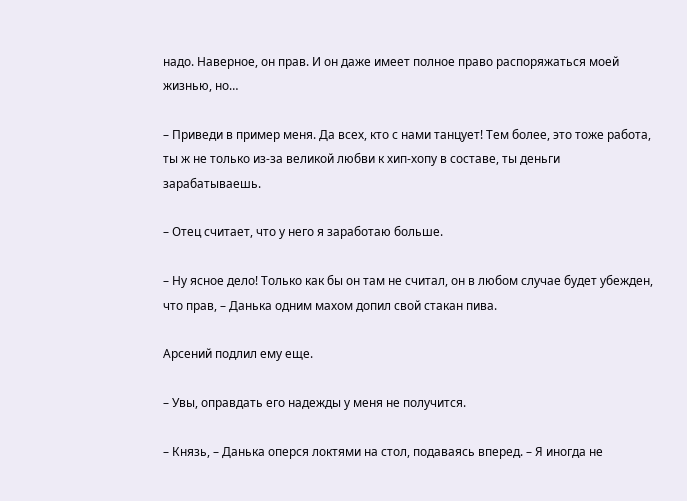надо. Наверное, он прав. И он даже имеет полное право распоряжаться моей жизнью, но…

– Приведи в пример меня. Да всех, кто с нами танцует! Тем более, это тоже работа, ты ж не только из-за великой любви к хип-хопу в составе, ты деньги зарабатываешь.

– Отец считает, что у него я заработаю больше.

– Ну ясное дело! Только как бы он там не считал, он в любом случае будет убежден, что прав, – Данька одним махом допил свой стакан пива.

Арсений подлил ему еще.

– Увы, оправдать его надежды у меня не получится.

– Князь, – Данька оперся локтями на стол, подаваясь вперед. – Я иногда не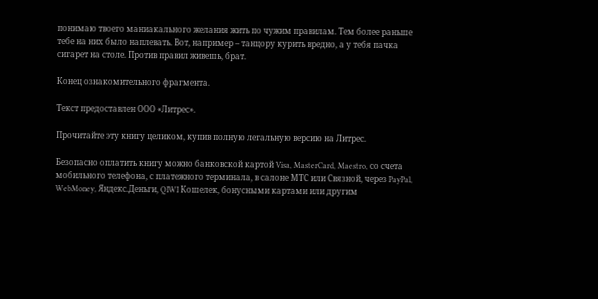понимаю твоего маниакального желания жить по чужим правилам. Тем более раньше тебе на них было наплевать. Вот, например – танцору курить вредно, а у тебя пачка сигарет на столе. Против правил живешь, брат.

Конец ознакомительного фрагмента.

Текст предоставлен ООО «Литрес».

Прочитайте эту книгу целиком, купив полную легальную версию на Литрес.

Безопасно оплатить книгу можно банковской картой Visa, MasterCard, Maestro, со счета мобильного телефона, с платежного терминала, в салоне МТС или Связной, через PayPal, WebMoney, Яндекс.Деньги, QIWI Кошелек, бонусными картами или другим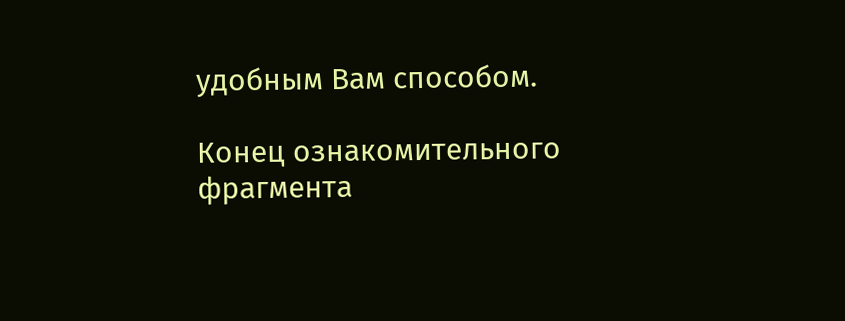удобным Вам способом.

Конец ознакомительного фрагмента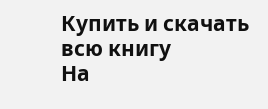Купить и скачать всю книгу
На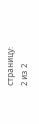страницу:
2 из 2